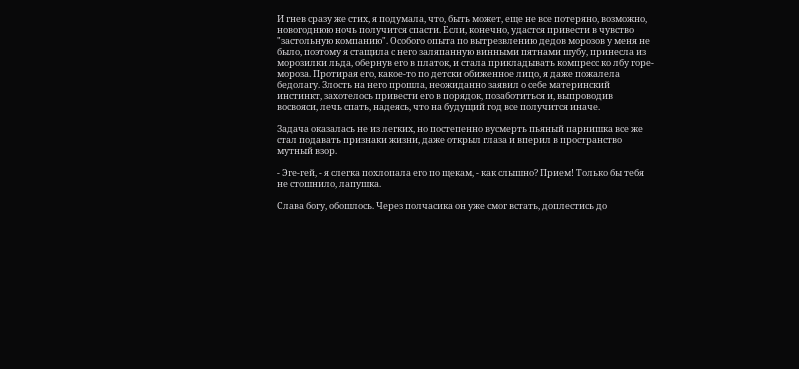И гнев сразу же стих, я подумала, что, быть может, еще не все потеряно, возможно, новогоднюю ночь получится спасти. Если, конечно, удастся привести в чувство "застольную компанию". Особого опыта по вытрезвлению дедов морозов у меня не было, поэтому я стащила с него заляпанную винными пятнами шубу, принесла из морозилки льда, обернув его в платок, и стала прикладывать компресс ко лбу горе-мороза. Протирая его, какое-то по детски обиженное лицо, я даже пожалела бедолагу. Злость на него прошла, неожиданно заявил о себе материнский инстинкт, захотелось привести его в порядок, позаботиться и, выпроводив восвояси, лечь спать, надеясь, что на будущий год все получится иначе.

Задача оказалась не из легких, но постепенно вусмерть пьяный парнишка все же стал подавать признаки жизни, даже открыл глаза и вперил в пространство мутный взор.

- Эге-гей, - я слегка похлопала его по щекам, - как слышно? Прием! Только бы тебя не стошнило, лапушка.

Слава богу, обошлось. Через полчасика он уже смог встать, доплестись до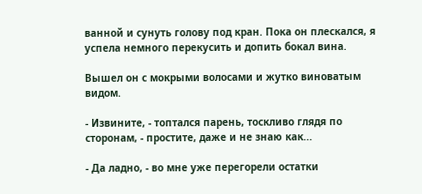ванной и сунуть голову под кран. Пока он плескался, я успела немного перекусить и допить бокал вина.

Вышел он с мокрыми волосами и жутко виноватым видом.

- Извините, - топтался парень, тоскливо глядя по сторонам, - простите, даже и не знаю как...

- Да ладно, - во мне уже перегорели остатки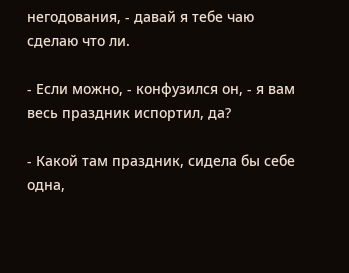негодования, - давай я тебе чаю сделаю что ли.

- Если можно, - конфузился он, - я вам весь праздник испортил, да?

- Какой там праздник, сидела бы себе одна,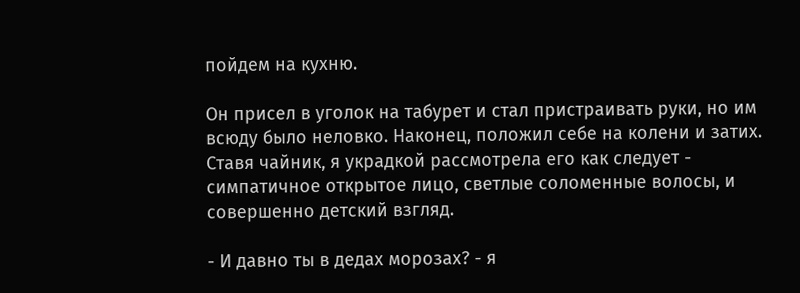пойдем на кухню.

Он присел в уголок на табурет и стал пристраивать руки, но им всюду было неловко. Наконец, положил себе на колени и затих. Ставя чайник, я украдкой рассмотрела его как следует - симпатичное открытое лицо, светлые соломенные волосы, и совершенно детский взгляд.

- И давно ты в дедах морозах? - я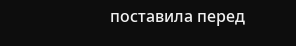поставила перед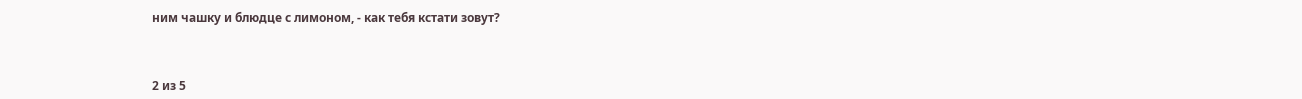ним чашку и блюдце с лимоном, - как тебя кстати зовут?



2 из 5